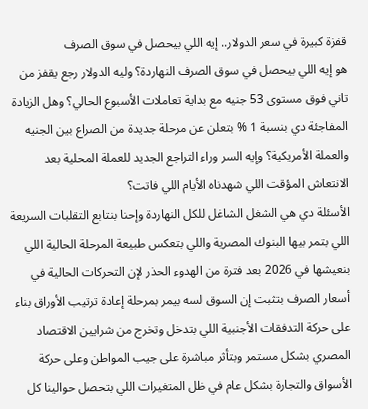قفزة كبيرة في سعر الدولار.. إيه اللي بيحصل في سوق الصرف
هو إيه اللي بيحصل في سوق الصرف النهاردة؟ وليه الدولار رجع يقفز من تاني فوق مستوى 53 جنيه مع بداية تعاملات الأسبوع الحالي؟ وهل الزيادة المفاجئة دي بنسبة 1 % بتعلن عن مرحلة جديدة من الصراع بين الجنيه والعملة الأمريكية؟ وإيه السر وراء التراجع الجديد للعملة المحلية بعد الانتعاش المؤقت اللي شهدناه الأيام اللي فاتت؟
الأسئلة دي هي الشغل الشاغل للكل النهاردة وإحنا بنتابع التقلبات السريعة اللي بتمر بيها البنوك المصرية واللي بتعكس طبيعة المرحلة الحالية اللي بنعيشها في 2026 بعد فترة من الهدوء الحذر لإن التحركات الحالية في أسعار الصرف بتثبت إن السوق لسه بيمر بمرحلة إعادة ترتيب الأوراق بناء على حركة التدفقات الأجنبية اللي بتدخل وتخرج من شرايين الاقتصاد المصري بشكل مستمر وبتأثر مباشرة على جيب المواطن وعلى حركة الأسواق والتجارة بشكل عام في ظل المتغيرات اللي بتحصل حوالينا كل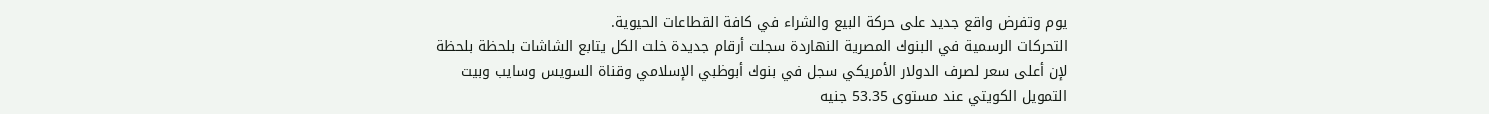يوم وتفرض واقع جديد على حركة البيع والشراء في كافة القطاعات الحيوية.
التحركات الرسمية في البنوك المصرية النهاردة سجلت أرقام جديدة خلت الكل يتابع الشاشات بلحظة بلحظة لإن أعلى سعر لصرف الدولار الأمريكي سجل في بنوك أبوظبي الإسلامي وقناة السويس وسايب وبيت التمويل الكويتي عند مستوى 53.35 جنيه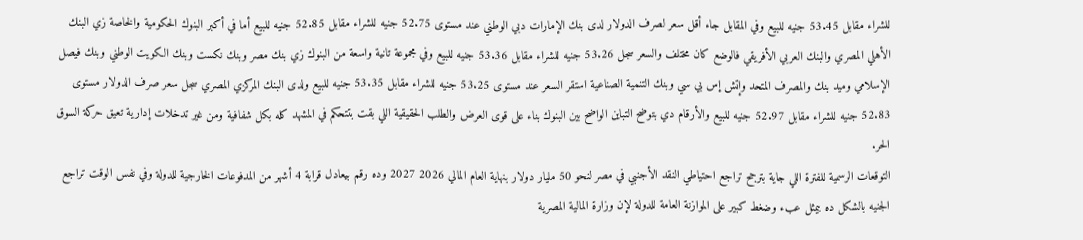للشراء مقابل 53.45 جنيه للبيع وفي المقابل جاء أقل سعر لصرف الدولار لدى بنك الإمارات دبي الوطني عند مستوى 52.75 جنيه للشراء مقابل 52.85 جنيه للبيع أما في أكبر البنوك الحكومية والخاصة زي البنك الأهلي المصري والبنك العربي الأفريقي فالوضع كان مختلف والسعر سجل 53.26 جنيه للشراء مقابل 53.36 جنيه للبيع وفي مجموعة تانية واسعة من البنوك زي بنك مصر وبنك نكست وبنك الكويت الوطني وبنك فيصل الإسلامي وميد بنك والمصرف المتحد وإتش إس بي سي وبنك التنمية الصناعية استقر السعر عند مستوى 53.25 جنيه للشراء مقابل 53.35 جنيه للبيع ولدى البنك المركزي المصري سجل سعر صرف الدولار مستوى 52.83 جنيه للشراء مقابل 52.97 جنيه للبيع والأرقام دي بتوضح التباين الواضح بين البنوك بناء على قوى العرض والطلب الحقيقية اللي بقت بتتحكم في المشهد كله بكل شفافية ومن غير تدخلات إدارية تعيق حركة السوق الحر.
التوقعات الرسمية للفترة اللي جاية بترجح تراجع احتياطي النقد الأجنبي في مصر لنحو 50 مليار دولار بنهاية العام المالي 2026 2027 وده رقم بيعادل قرابة 4 أشهر من المدفوعات الخارجية للدولة وفي نفس الوقت تراجع الجنيه بالشكل ده بيمثل عبء وضغط كبير على الموازنة العامة للدولة لإن وزارة المالية المصرية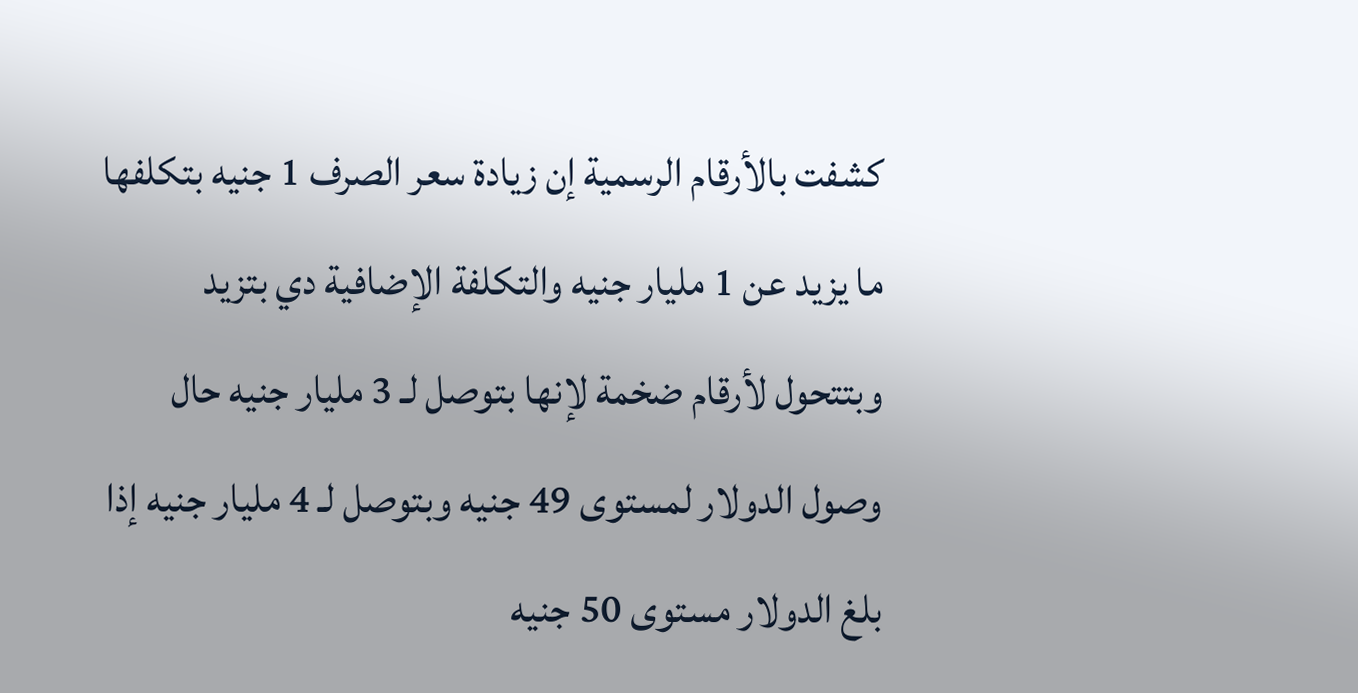كشفت بالأرقام الرسمية إن زيادة سعر الصرف 1 جنيه بتكلفها ما يزيد عن 1 مليار جنيه والتكلفة الإضافية دي بتزيد وبتتحول لأرقام ضخمة لإنها بتوصل لـ 3 مليار جنيه حال وصول الدولار لمستوى 49 جنيه وبتوصل لـ 4 مليار جنيه إذا بلغ الدولار مستوى 50 جنيه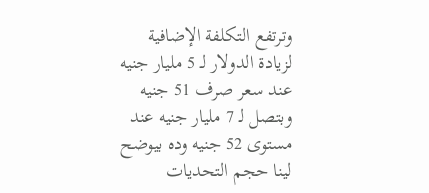وترتفع التكلفة الإضافية لزيادة الدولار لـ 5 مليار جنيه عند سعر صرف 51 جنيه وبتصل لـ 7 مليار جنيه عند مستوى 52 جنيه وده بيوضح لينا حجم التحديات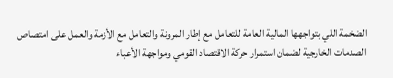الضخمة اللي بتواجهها المالية العامة للتعامل مع إطار المرونة والتعامل مع الأزمة والعمل على امتصاص الصدمات الخارجية لضمان استمرار حركة الاقتصاد القومي ومواجهة الأعباء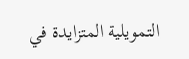التمويلية المتزايدة في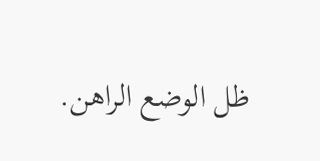ظل الوضع الراهن.